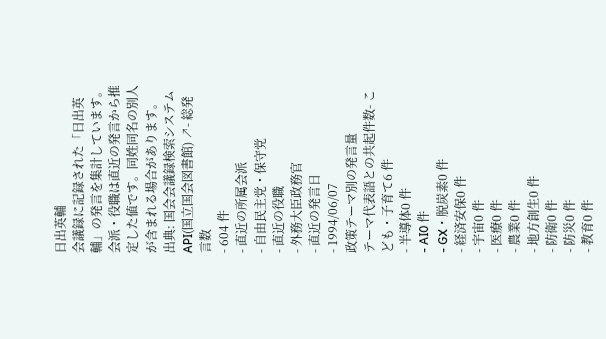日出英輔
会議録に記録された「日出英輔」の発言を集計しています。会派・役職は直近の発言から推定した値です。同姓同名の別人が含まれる場合があります。
出典: 国会会議録検索システム API(国立国会図書館) ↗- 総発言数
- 604 件
- 直近の所属会派
- 自由民主党・保守党
- 直近の役職
- 外務大臣政務官
- 直近の発言日
- 1994/06/07
政策テーマ別の発言量
テーマ代表語との共起件数- こども・子育て6 件
- 半導体0 件
- AI0 件
- GX・脱炭素0 件
- 経済安保0 件
- 宇宙0 件
- 医療0 件
- 農業0 件
- 地方創生0 件
- 防衛0 件
- 防災0 件
- 教育0 件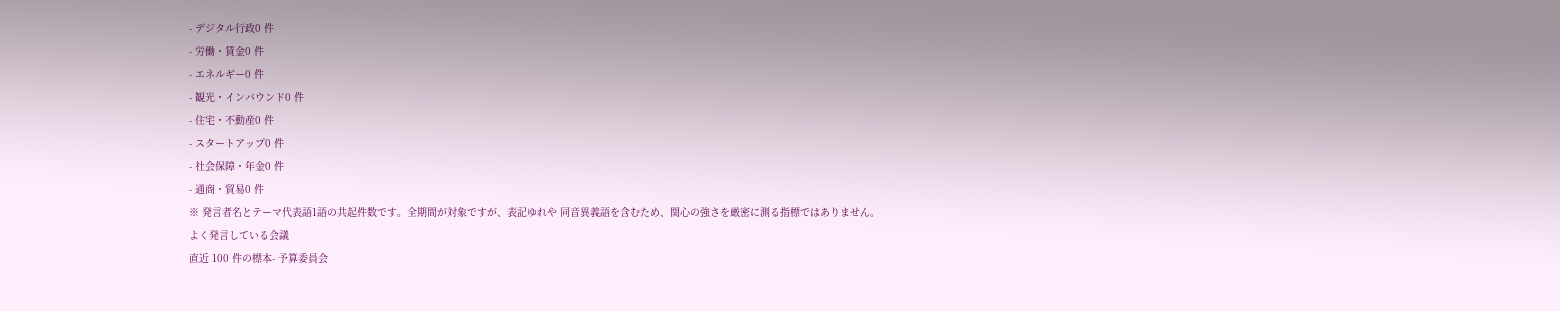- デジタル行政0 件
- 労働・賃金0 件
- エネルギー0 件
- 観光・インバウンド0 件
- 住宅・不動産0 件
- スタートアップ0 件
- 社会保障・年金0 件
- 通商・貿易0 件
※ 発言者名とテーマ代表語1語の共起件数です。全期間が対象ですが、表記ゆれや 同音異義語を含むため、関心の強さを厳密に測る指標ではありません。
よく発言している会議
直近 100 件の標本- 予算委員会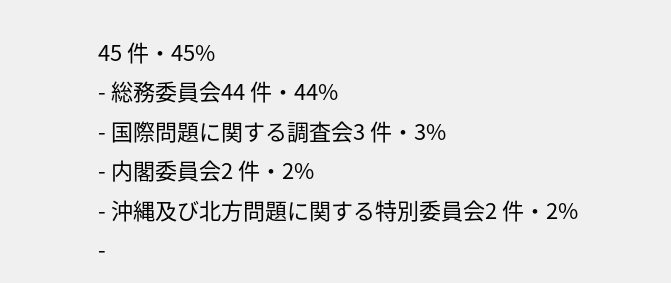45 件・45%
- 総務委員会44 件・44%
- 国際問題に関する調査会3 件・3%
- 内閣委員会2 件・2%
- 沖縄及び北方問題に関する特別委員会2 件・2%
-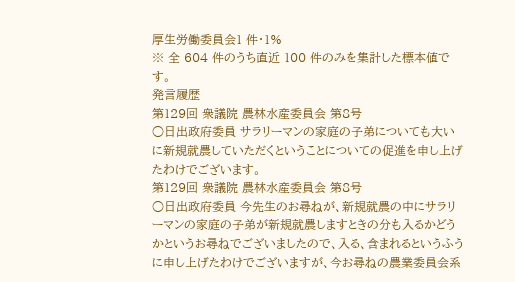厚生労働委員会1 件・1%
※ 全 604 件のうち直近 100 件のみを集計した標本値です。
発言履歴
第129回 衆議院 農林水産委員会 第8号
○日出政府委員 サラリーマンの家庭の子弟についても大いに新規就農していただくということについての促進を申し上げたわけでございます。
第129回 衆議院 農林水産委員会 第8号
○日出政府委員 今先生のお尋ねが、新規就農の中にサラリーマンの家庭の子弟が新規就農しますときの分も入るかどうかというお尋ねでございましたので、入る、含まれるというふうに申し上げたわけでございますが、今お尋ねの農業委員会系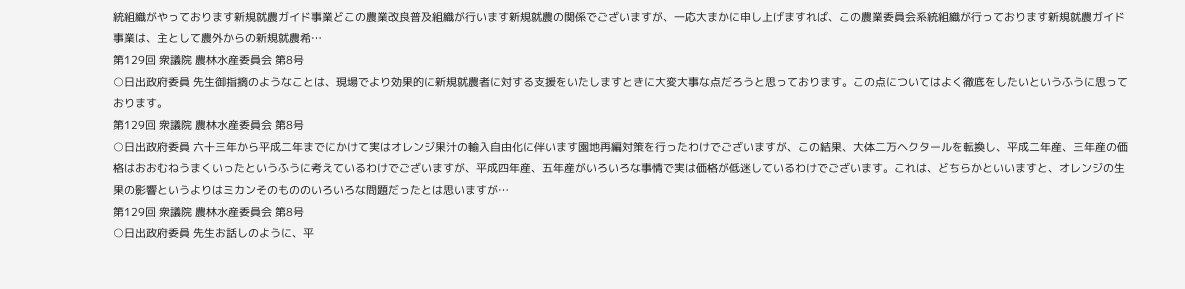統組織がやっております新規就農ガイド事業どこの農業改良普及組織が行います新規就農の関係でございますが、一応大まかに申し上げますれば、この農業委員会系統組織が行っております新規就農ガイド事業は、主として農外からの新規就農希…
第129回 衆議院 農林水産委員会 第8号
○日出政府委員 先生御指摘のようなことは、現場でより効果的に新規就農者に対する支援をいたしますときに大変大事な点だろうと思っております。この点についてはよく徹底をしたいというふうに思っております。
第129回 衆議院 農林水産委員会 第8号
○日出政府委員 六十三年から平成二年までにかけて実はオレンジ果汁の輸入自由化に伴います園地再編対策を行ったわけでございますが、この結果、大体二万ヘクタールを転換し、平成二年産、三年産の価格はおおむねうまくいったというふうに考えているわけでございますが、平成四年産、五年産がいろいろな事情で実は価格が低迷しているわけでございます。これは、どちらかといいますと、オレンジの生果の影響というよりはミカンそのもののいろいろな問題だったとは思いますが…
第129回 衆議院 農林水産委員会 第8号
○日出政府委員 先生お話しのように、平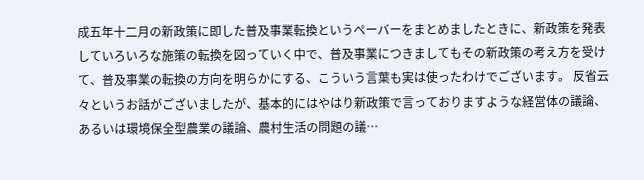成五年十二月の新政策に即した普及事業転換というぺーバーをまとめましたときに、新政策を発表していろいろな施策の転換を図っていく中で、普及事業につきましてもその新政策の考え方を受けて、普及事業の転換の方向を明らかにする、こういう言葉も実は使ったわけでございます。 反省云々というお話がございましたが、基本的にはやはり新政策で言っておりますような経営体の議論、あるいは環境保全型農業の議論、農村生活の問題の議…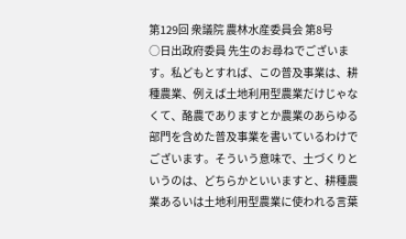第129回 衆議院 農林水産委員会 第8号
○日出政府委員 先生のお尋ねでございます。私どもとすれば、この普及事業は、耕種農業、例えば土地利用型農業だけじゃなくて、酪農でありますとか農業のあらゆる部門を含めた普及事業を書いているわけでございます。そういう意味で、土づくりというのは、どちらかといいますと、耕種農業あるいは土地利用型農業に使われる言葉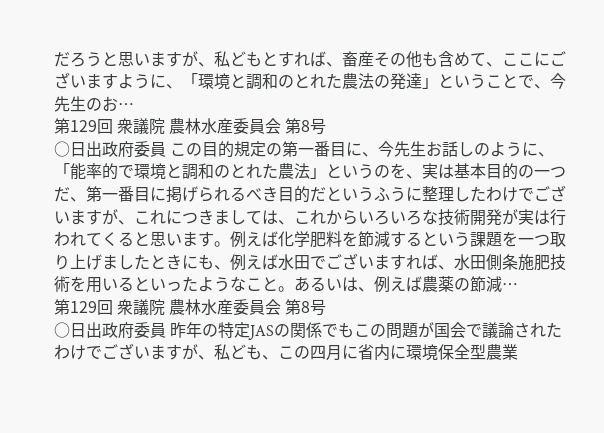だろうと思いますが、私どもとすれば、畜産その他も含めて、ここにございますように、「環境と調和のとれた農法の発達」ということで、今先生のお…
第129回 衆議院 農林水産委員会 第8号
○日出政府委員 この目的規定の第一番目に、今先生お話しのように、「能率的で環境と調和のとれた農法」というのを、実は基本目的の一つだ、第一番目に掲げられるべき目的だというふうに整理したわけでございますが、これにつきましては、これからいろいろな技術開発が実は行われてくると思います。例えば化学肥料を節減するという課題を一つ取り上げましたときにも、例えば水田でございますれば、水田側条施肥技術を用いるといったようなこと。あるいは、例えば農薬の節減…
第129回 衆議院 農林水産委員会 第8号
○日出政府委員 昨年の特定JASの関係でもこの問題が国会で議論されたわけでございますが、私ども、この四月に省内に環境保全型農業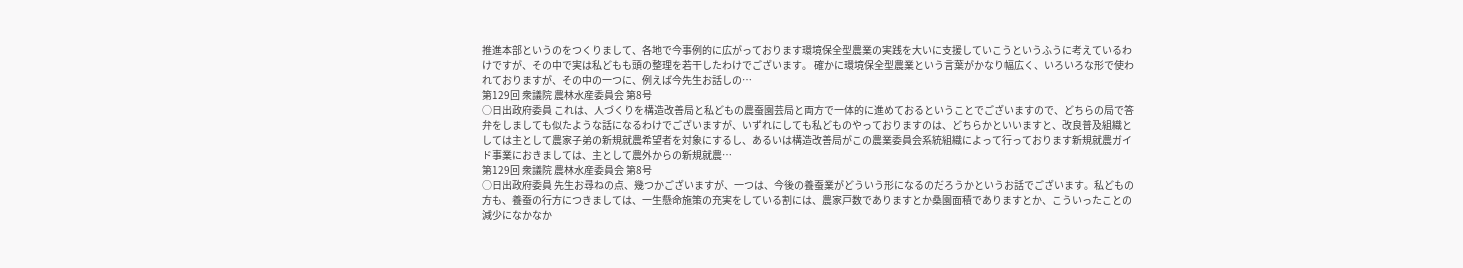推進本部というのをつくりまして、各地で今事例的に広がっております環境保全型農業の実践を大いに支援していこうというふうに考えているわけですが、その中で実は私どもも頭の整理を若干したわけでございます。 確かに環境保全型農業という言葉がかなり幅広く、いろいろな形で使われておりますが、その中の一つに、例えば今先生お話しの…
第129回 衆議院 農林水産委員会 第8号
○日出政府委員 これは、人づくりを構造改善局と私どもの農蚕園芸局と両方で一体的に進めておるということでございますので、どちらの局で答弁をしましても似たような話になるわけでございますが、いずれにしても私どものやっておりますのは、どちらかといいますと、改良普及組織としては主として農家子弟の新規就農希望者を対象にするし、あるいは構造改善局がこの農業委員会系統組織によって行っております新規就農ガイド事業におきましては、主として農外からの新規就農…
第129回 衆議院 農林水産委員会 第8号
○日出政府委員 先生お尋ねの点、幾つかございますが、一つは、今後の養蚕業がどういう形になるのだろうかというお話でございます。私どもの方も、養蚕の行方につきましては、一生懸命施策の充実をしている割には、農家戸数でありますとか桑園面積でありますとか、こういったことの減少になかなか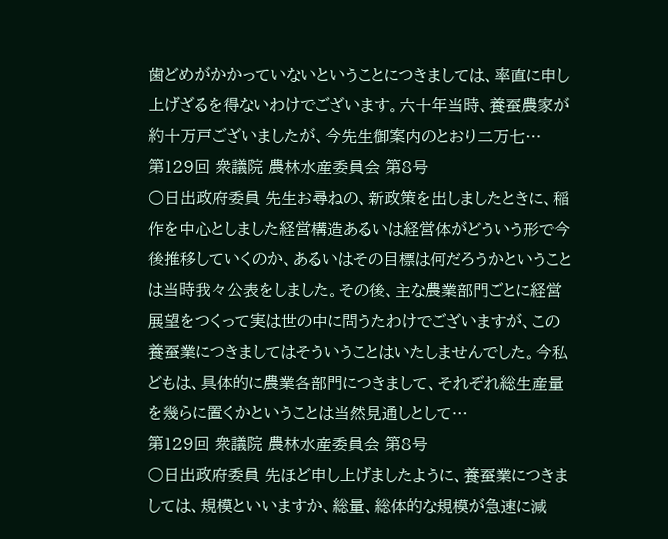歯どめがかかっていないということにつきましては、率直に申し上げざるを得ないわけでございます。六十年当時、養蚕農家が約十万戸ございましたが、今先生御案内のとおり二万七…
第129回 衆議院 農林水産委員会 第8号
○日出政府委員 先生お尋ねの、新政策を出しましたときに、稲作を中心としました経営構造あるいは経営体がどういう形で今後推移していくのか、あるいはその目標は何だろうかということは当時我々公表をしました。その後、主な農業部門ごとに経営展望をつくって実は世の中に問うたわけでございますが、この養蚕業につきましてはそういうことはいたしませんでした。今私どもは、具体的に農業各部門につきまして、それぞれ総生産量を幾らに置くかということは当然見通しとして…
第129回 衆議院 農林水産委員会 第8号
○日出政府委員 先ほど申し上げましたように、養蚕業につきましては、規模といいますか、総量、総体的な規模が急速に減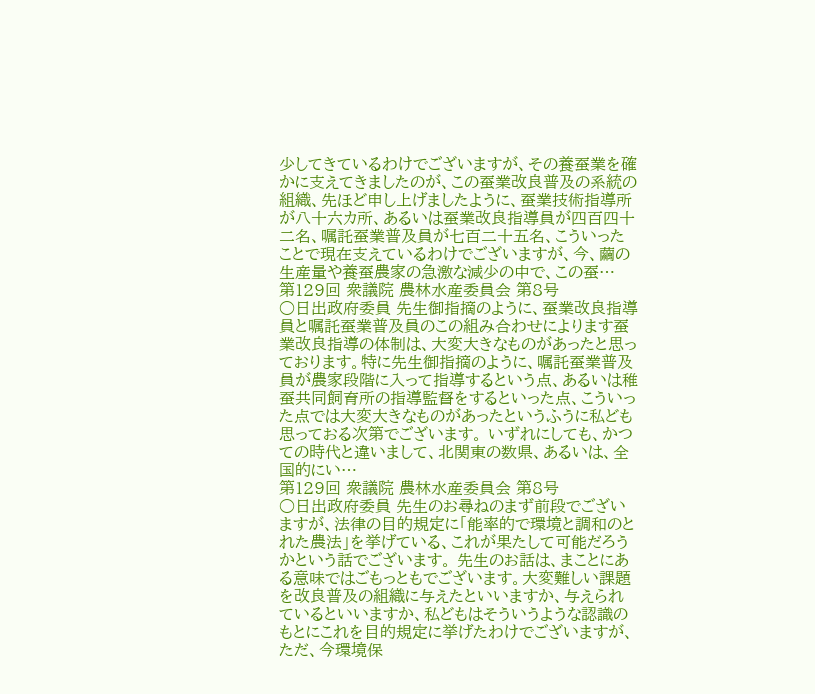少してきているわけでございますが、その養蚕業を確かに支えてきましたのが、この蚕業改良普及の系統の組織、先ほど申し上げましたように、蚕業技術指導所が八十六カ所、あるいは蚕業改良指導員が四百四十二名、嘱託蚕業普及員が七百二十五名、こういった ことで現在支えているわけでございますが、今、繭の生産量や養蚕農家の急激な減少の中で、この蚕…
第129回 衆議院 農林水産委員会 第8号
○日出政府委員 先生御指摘のように、蚕業改良指導員と嘱託蚕業普及員のこの組み合わせによります蚕業改良指導の体制は、大変大きなものがあったと思っております。特に先生御指摘のように、嘱託蚕業普及員が農家段階に入って指導するという点、あるいは稚蚕共同飼育所の指導監督をするといった点、こういった点では大変大きなものがあったというふうに私ども思っておる次第でございます。 いずれにしても、かつての時代と違いまして、北関東の数県、あるいは、全国的にい…
第129回 衆議院 農林水産委員会 第8号
○日出政府委員 先生のお尋ねのまず前段でございますが、法律の目的規定に「能率的で環境と調和のとれた農法」を挙げている、これが果たして可能だろうかという話でございます。 先生のお話は、まことにある意味ではごもっともでございます。大変難しい課題を改良普及の組織に与えたといいますか、与えられているといいますか、私どもはそういうような認識のもとにこれを目的規定に挙げたわけでございますが、ただ、今環境保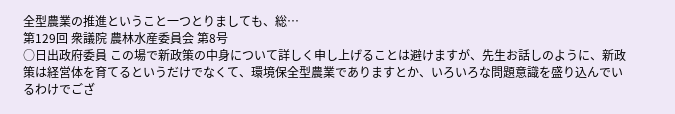全型農業の推進ということ一つとりましても、総…
第129回 衆議院 農林水産委員会 第8号
○日出政府委員 この場で新政策の中身について詳しく申し上げることは避けますが、先生お話しのように、新政策は経営体を育てるというだけでなくて、環境保全型農業でありますとか、いろいろな問題意識を盛り込んでいるわけでござ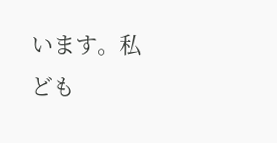います。私ども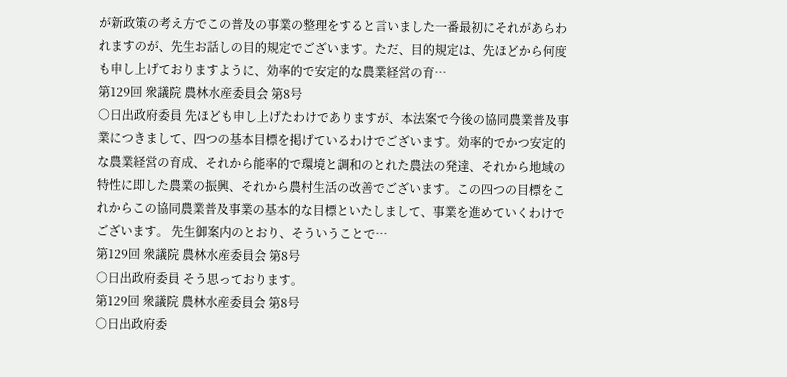が新政策の考え方でこの普及の事業の整理をすると言いました一番最初にそれがあらわれますのが、先生お話しの目的規定でございます。ただ、目的規定は、先ほどから何度も申し上げておりますように、効率的で安定的な農業経営の育…
第129回 衆議院 農林水産委員会 第8号
○日出政府委員 先ほども申し上げたわけでありますが、本法案で今後の協同農業普及事業につきまして、四つの基本目標を掲げているわけでございます。効率的でかつ安定的な農業経営の育成、それから能率的で環境と調和のとれた農法の発達、それから地域の特性に即した農業の振興、それから農村生活の改善でございます。この四つの目標をこれからこの協同農業普及事業の基本的な目標といたしまして、事業を進めていくわけでございます。 先生御案内のとおり、そういうことで…
第129回 衆議院 農林水産委員会 第8号
○日出政府委員 そう思っております。
第129回 衆議院 農林水産委員会 第8号
○日出政府委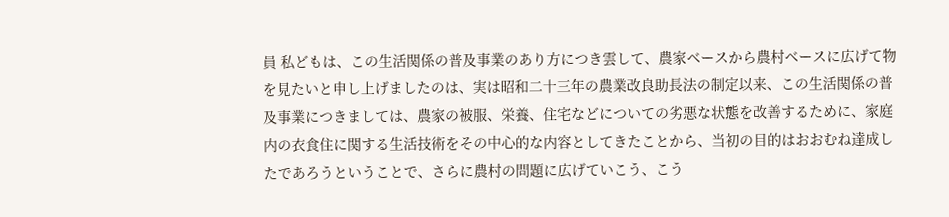員 私どもは、この生活関係の普及事業のあり方につき雲して、農家ベースから農村ベースに広げて物を見たいと申し上げましたのは、実は昭和二十三年の農業改良助長法の制定以来、この生活関係の普及事業につきましては、農家の被服、栄養、住宅などについての劣悪な状態を改善するために、家庭内の衣食住に関する生活技術をその中心的な内容としてきたことから、当初の目的はおおむね達成したであろうということで、さらに農村の問題に広げていこう、こう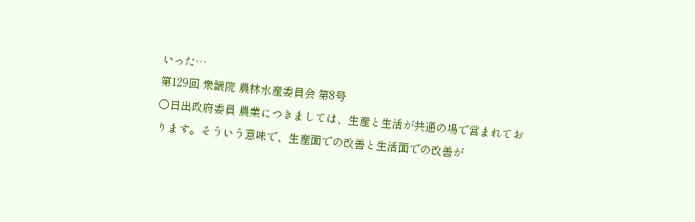いった…
第129回 衆議院 農林水産委員会 第8号
○日出政府委員 農業につきましては、生産と生活が共通の場で営まれております。そういう意味で、生産面での改善と生活面での改善が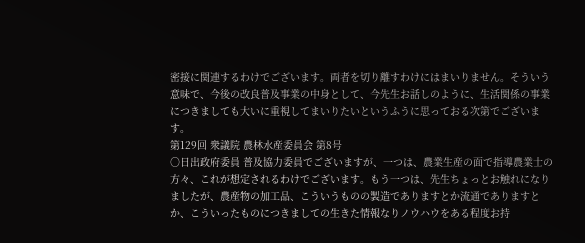密接に関連するわけでございます。両者を切り離すわけにはまいりません。そういう意味で、今後の改良普及事業の中身として、今先生お話しのように、生活関係の事業につきましても大いに重視してまいりたいというふうに思っておる次第でございます。
第129回 衆議院 農林水産委員会 第8号
○日出政府委員 普及協力委員でございますが、一つは、農業生産の面で指導農業士の方々、これが想定されるわけでございます。もう一つは、先生ちょっとお触れになりましたが、農産物の加工品、こういうものの製造でありますとか流通でありますとか、こういったものにつきましての生きた情報なりノウハウをある程度お持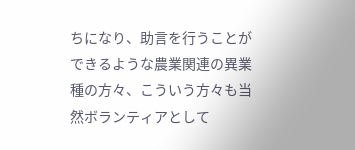ちになり、助言を行うことができるような農業関連の異業種の方々、こういう方々も当然ボランティアとして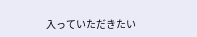入っていただきたい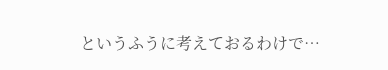というふうに考えておるわけで…